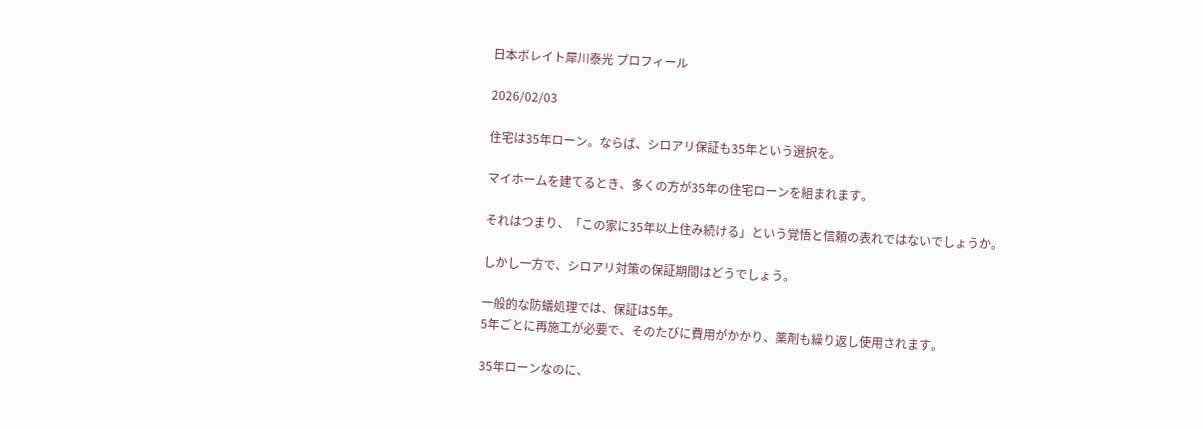日本ボレイト犀川泰光 プロフィール

2026/02/03

住宅は35年ローン。ならば、シロアリ保証も35年という選択を。

マイホームを建てるとき、多くの方が35年の住宅ローンを組まれます。

それはつまり、「この家に35年以上住み続ける」という覚悟と信頼の表れではないでしょうか。

しかし一方で、シロアリ対策の保証期間はどうでしょう。

一般的な防蟻処理では、保証は5年。
5年ごとに再施工が必要で、そのたびに費用がかかり、薬剤も繰り返し使用されます。

35年ローンなのに、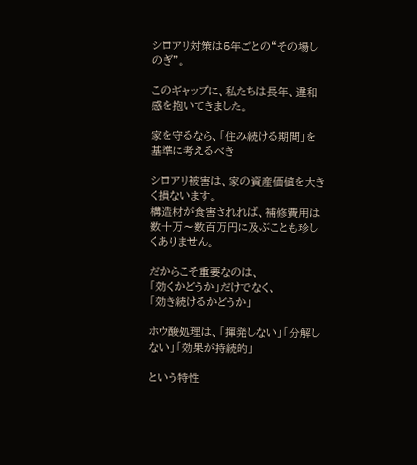シロアリ対策は5年ごとの“その場しのぎ”。

このギャップに、私たちは長年、違和感を抱いてきました。

家を守るなら、「住み続ける期間」を基準に考えるべき

シロアリ被害は、家の資産価値を大きく損ないます。
構造材が食害されれば、補修費用は数十万〜数百万円に及ぶことも珍しくありません。

だからこそ重要なのは、
「効くかどうか」だけでなく、
「効き続けるかどうか」

ホウ酸処理は、「揮発しない」「分解しない」「効果が持続的」

という特性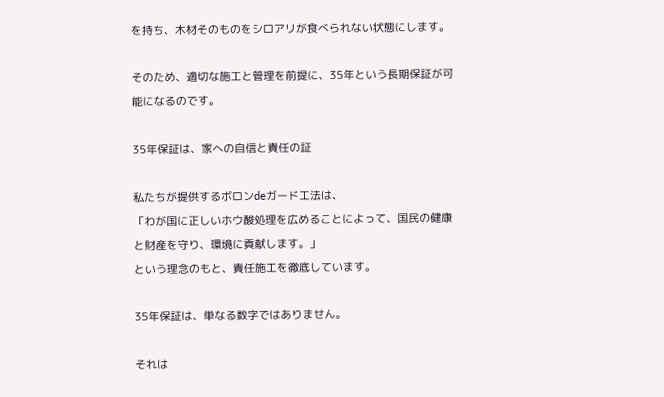を持ち、木材そのものをシロアリが食べられない状態にします。

そのため、適切な施工と管理を前提に、35年という長期保証が可能になるのです。

35年保証は、家への自信と責任の証

私たちが提供するボロンdeガード工法は、
「わが国に正しいホウ酸処理を広めることによって、国民の健康と財産を守り、環境に貢献します。」
という理念のもと、責任施工を徹底しています。

35年保証は、単なる数字ではありません。

それは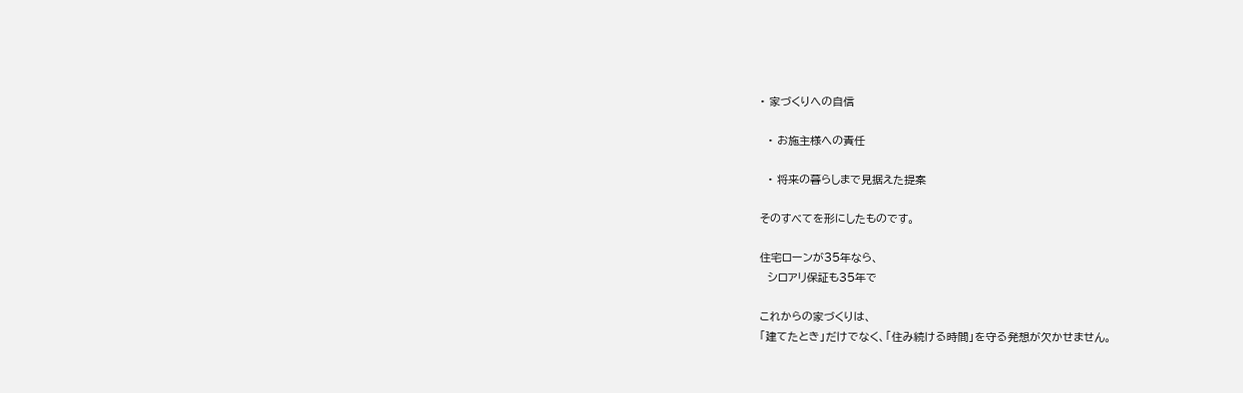• 家づくりへの自信

  • お施主様への責任

  • 将来の暮らしまで見据えた提案

そのすべてを形にしたものです。

住宅ローンが35年なら、
  シロアリ保証も35年で

これからの家づくりは、
「建てたとき」だけでなく、「住み続ける時間」を守る発想が欠かせません。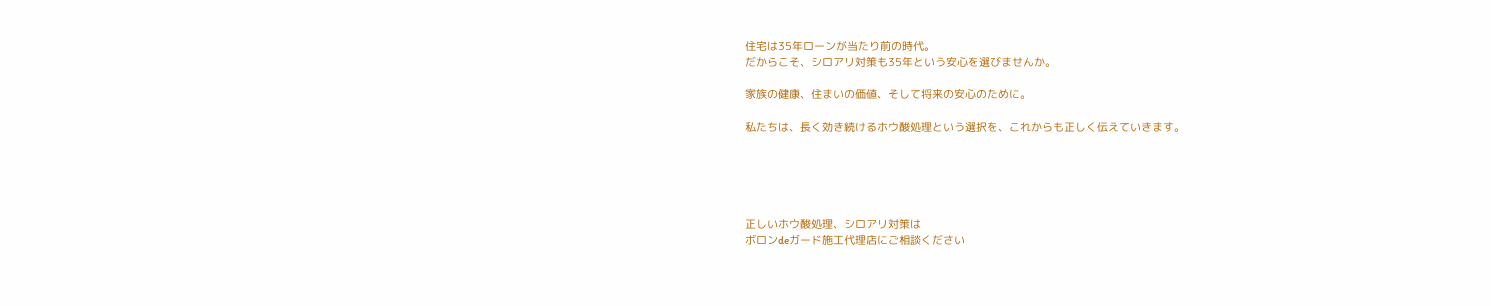住宅は35年ローンが当たり前の時代。
だからこそ、シロアリ対策も35年という安心を選びませんか。

家族の健康、住まいの価値、そして将来の安心のために。

私たちは、長く効き続けるホウ酸処理という選択を、これからも正しく伝えていきます。





正しいホウ酸処理、シロアリ対策は
ボロンdeガード施工代理店にご相談ください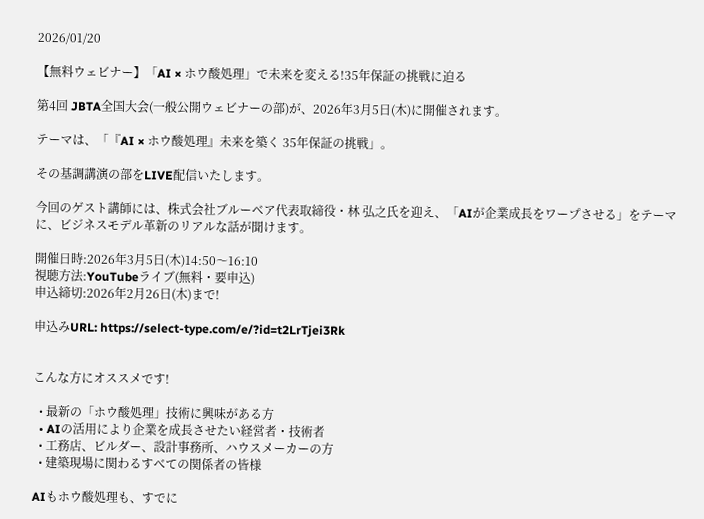2026/01/20

【無料ウェビナー】「AI × ホウ酸処理」で未来を変える!35年保証の挑戦に迫る

第4回 JBTA全国大会(一般公開ウェビナーの部)が、2026年3月5日(木)に開催されます。

テーマは、「『AI × ホウ酸処理』未来を築く 35年保証の挑戦」。

その基調講演の部をLIVE配信いたします。

今回のゲスト講師には、株式会社ブルーベア代表取締役・林 弘之氏を迎え、「AIが企業成長をワープさせる」をテーマに、ビジネスモデル革新のリアルな話が聞けます。

開催日時:2026年3月5日(木)14:50〜16:10
視聴方法:YouTubeライブ(無料・要申込)
申込締切:2026年2月26日(木)まで!

申込みURL: https://select-type.com/e/?id=t2LrTjei3Rk


こんな方にオススメです!

  • 最新の「ホウ酸処理」技術に興味がある方
  • AIの活用により企業を成長させたい経営者・技術者
  • 工務店、ビルダー、設計事務所、ハウスメーカーの方
  • 建築現場に関わるすべての関係者の皆様

AIもホウ酸処理も、すでに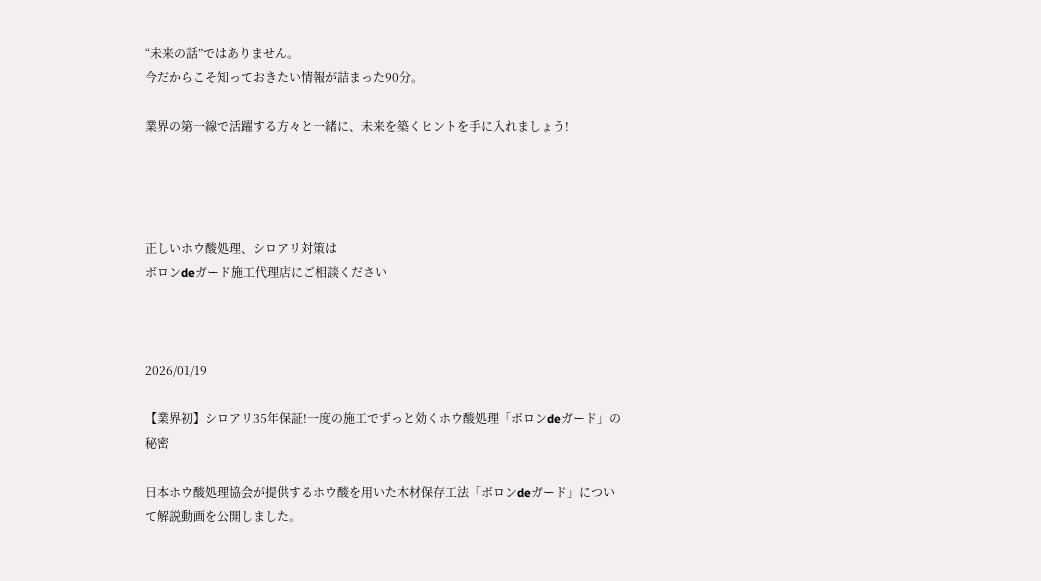“未来の話”ではありません。
今だからこそ知っておきたい情報が詰まった90分。

業界の第一線で活躍する方々と一緒に、未来を築くヒントを手に入れましょう!




正しいホウ酸処理、シロアリ対策は
ボロンdeガード施工代理店にご相談ください



2026/01/19

【業界初】シロアリ35年保証!一度の施工でずっと効くホウ酸処理「ボロンdeガード」の秘密

日本ホウ酸処理協会が提供するホウ酸を用いた木材保存工法「ボロンdeガード」について解説動画を公開しました。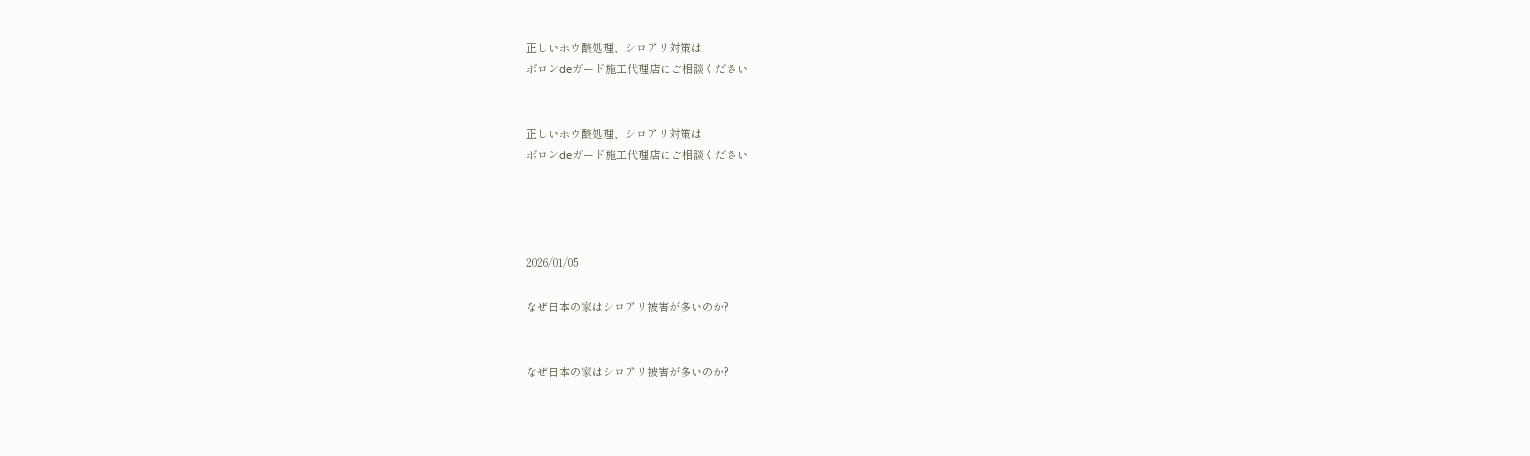正しいホウ酸処理、シロアリ対策は
ボロンdeガード施工代理店にご相談ください


正しいホウ酸処理、シロアリ対策は
ボロンdeガード施工代理店にご相談ください




2026/01/05

なぜ日本の家はシロアリ被害が多いのか?


なぜ日本の家はシロアリ被害が多いのか?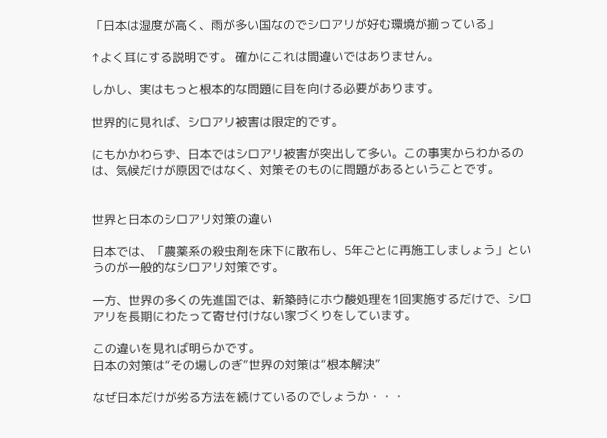「日本は湿度が高く、雨が多い国なのでシロアリが好む環境が揃っている」

↑よく耳にする説明です。 確かにこれは間違いではありません。

しかし、実はもっと根本的な問題に目を向ける必要があります。

世界的に見れば、シロアリ被害は限定的です。

にもかかわらず、日本ではシロアリ被害が突出して多い。この事実からわかるのは、気候だけが原因ではなく、対策そのものに問題があるということです。


世界と日本のシロアリ対策の違い

日本では、「農薬系の殺虫剤を床下に散布し、5年ごとに再施工しましょう」というのが一般的なシロアリ対策です。

一方、世界の多くの先進国では、新築時にホウ酸処理を1回実施するだけで、シロアリを長期にわたって寄せ付けない家づくりをしています。

この違いを見れば明らかです。
日本の対策は“その場しのぎ”世界の対策は“根本解決”

なぜ日本だけが劣る方法を続けているのでしょうか・・・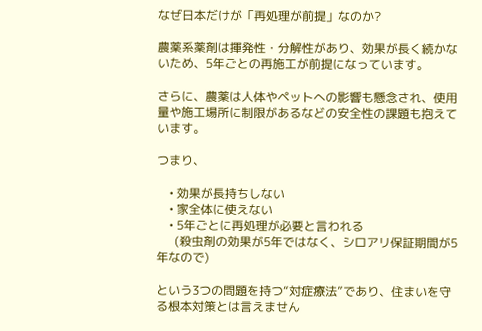なぜ日本だけが「再処理が前提」なのか?

農薬系薬剤は揮発性・分解性があり、効果が長く続かないため、5年ごとの再施工が前提になっています。

さらに、農薬は人体やペットへの影響も懸念され、使用量や施工場所に制限があるなどの安全性の課題も抱えています。

つまり、

    • 効果が長持ちしない
    • 家全体に使えない
    • 5年ごとに再処理が必要と言われる
      (殺虫剤の効果が5年ではなく、シロアリ保証期間が5年なので)

という3つの問題を持つ“対症療法”であり、住まいを守る根本対策とは言えません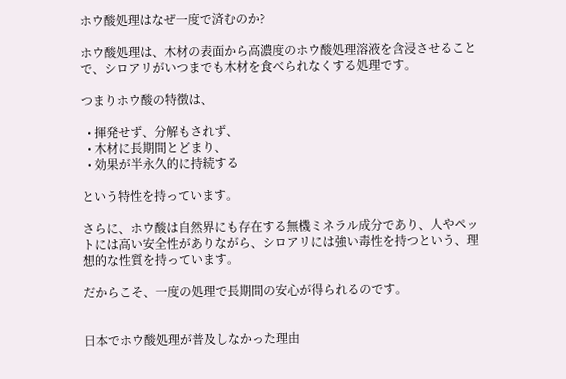ホウ酸処理はなぜ一度で済むのか?

ホウ酸処理は、木材の表面から高濃度のホウ酸処理溶液を含浸させることで、シロアリがいつまでも木材を食べられなくする処理です。

つまりホウ酸の特徴は、

  • 揮発せず、分解もされず、
  • 木材に長期間とどまり、
  • 効果が半永久的に持続する

という特性を持っています。

さらに、ホウ酸は自然界にも存在する無機ミネラル成分であり、人やペットには高い安全性がありながら、シロアリには強い毒性を持つという、理想的な性質を持っています。

だからこそ、一度の処理で長期間の安心が得られるのです。


日本でホウ酸処理が普及しなかった理由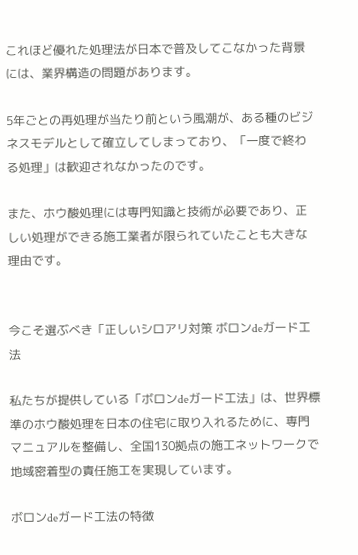これほど優れた処理法が日本で普及してこなかった背景には、業界構造の問題があります。

5年ごとの再処理が当たり前という風潮が、ある種のビジネスモデルとして確立してしまっており、「一度で終わる処理」は歓迎されなかったのです。

また、ホウ酸処理には専門知識と技術が必要であり、正しい処理ができる施工業者が限られていたことも大きな理由です。


今こそ選ぶべき「正しいシロアリ対策 ボロンdeガード工法

私たちが提供している「ボロンdeガード工法」は、世界標準のホウ酸処理を日本の住宅に取り入れるために、専門マニュアルを整備し、全国130拠点の施工ネットワークで地域密着型の責任施工を実現しています。

ボロンdeガード工法の特徴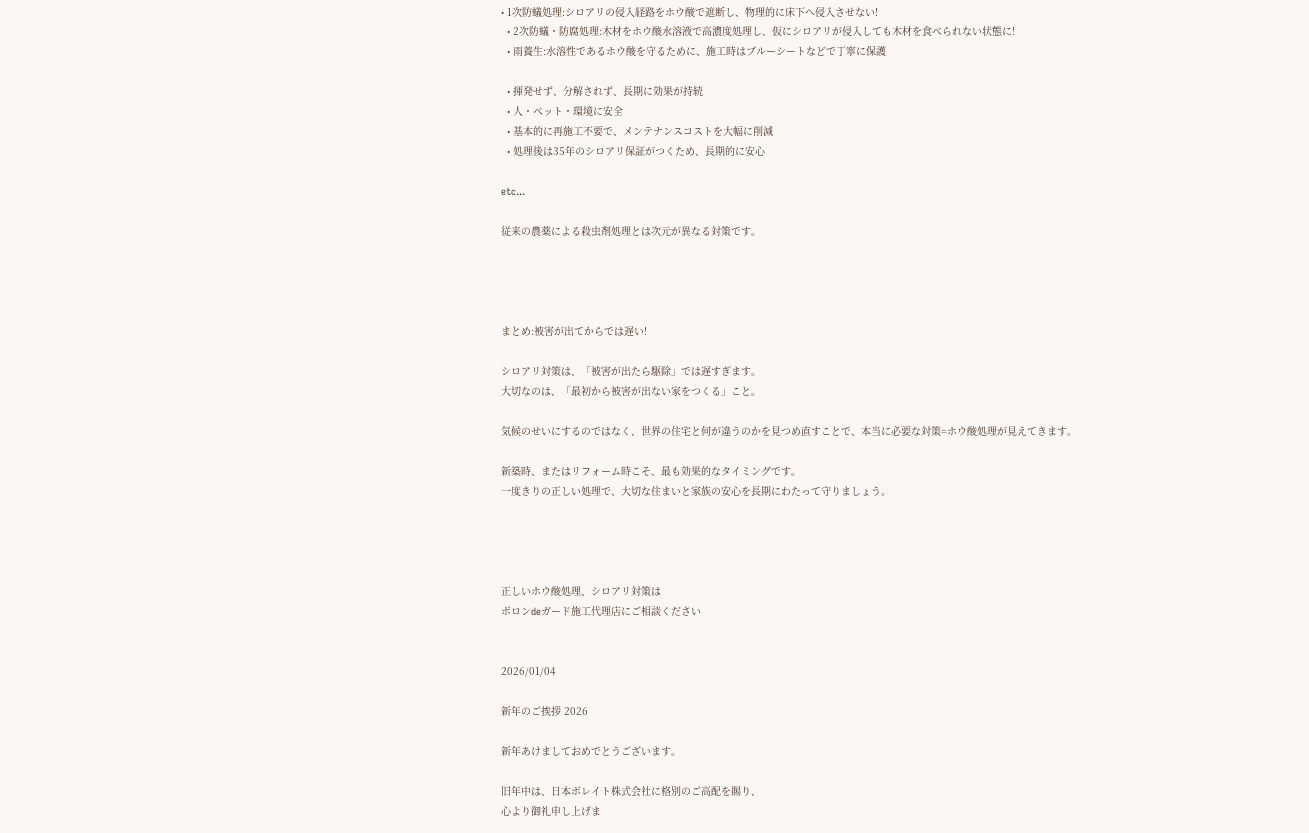• 1次防蟻処理:シロアリの侵入経路をホウ酸で遮断し、物理的に床下へ侵入させない!
  • 2次防蟻・防腐処理:木材をホウ酸水溶液で高濃度処理し、仮にシロアリが侵入しても木材を食べられない状態に!
  • 雨養生:水溶性であるホウ酸を守るために、施工時はブルーシートなどで丁寧に保護

  • 揮発せず、分解されず、長期に効果が持続
  • 人・ペット・環境に安全
  • 基本的に再施工不要で、メンテナンスコストを大幅に削減
  • 処理後は35年のシロアリ保証がつくため、長期的に安心

etc...

従来の農薬による殺虫剤処理とは次元が異なる対策です。




まとめ:被害が出てからでは遅い!

シロアリ対策は、「被害が出たら駆除」では遅すぎます。
大切なのは、「最初から被害が出ない家をつくる」こと。

気候のせいにするのではなく、世界の住宅と何が違うのかを見つめ直すことで、本当に必要な対策=ホウ酸処理が見えてきます。

新築時、またはリフォーム時こそ、最も効果的なタイミングです。
一度きりの正しい処理で、大切な住まいと家族の安心を長期にわたって守りましょう。




正しいホウ酸処理、シロアリ対策は
ボロンdeガード施工代理店にご相談ください


2026/01/04

新年のご挨拶 2026

新年あけましておめでとうございます。

旧年中は、日本ボレイト株式会社に格別のご高配を賜り、
心より御礼申し上げま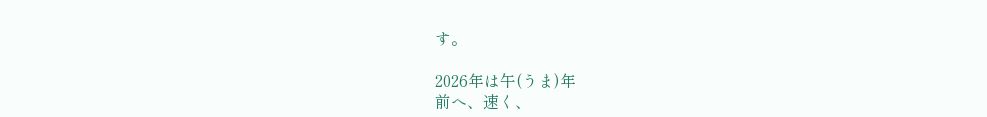す。

2026年は午(うま)年
前へ、速く、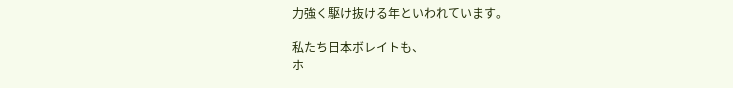力強く駆け抜ける年といわれています。

私たち日本ボレイトも、
ホ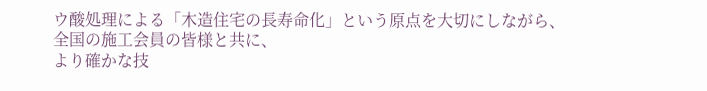ウ酸処理による「木造住宅の長寿命化」という原点を大切にしながら、
全国の施工会員の皆様と共に、
より確かな技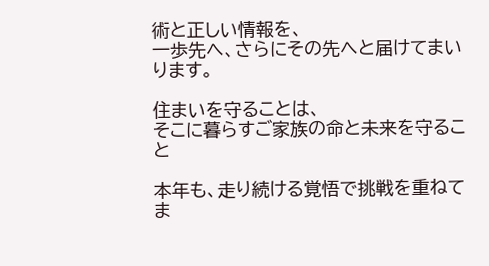術と正しい情報を、
一歩先へ、さらにその先へと届けてまいります。

住まいを守ることは、
そこに暮らすご家族の命と未来を守ること

本年も、走り続ける覚悟で挑戦を重ねてま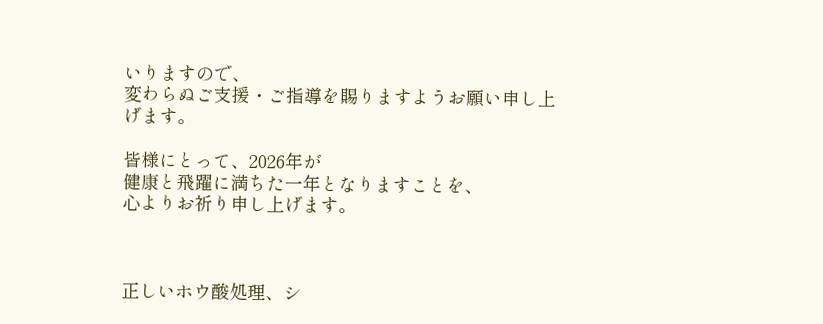いりますので、
変わらぬご支援・ご指導を賜りますようお願い申し上げます。

皆様にとって、2026年が
健康と飛躍に満ちた一年となりますことを、
心よりお祈り申し上げます。



正しいホウ酸処理、シ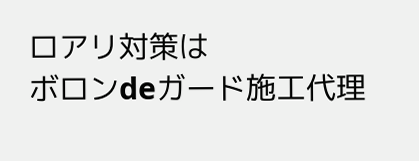ロアリ対策は
ボロンdeガード施工代理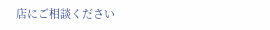店にご相談ください